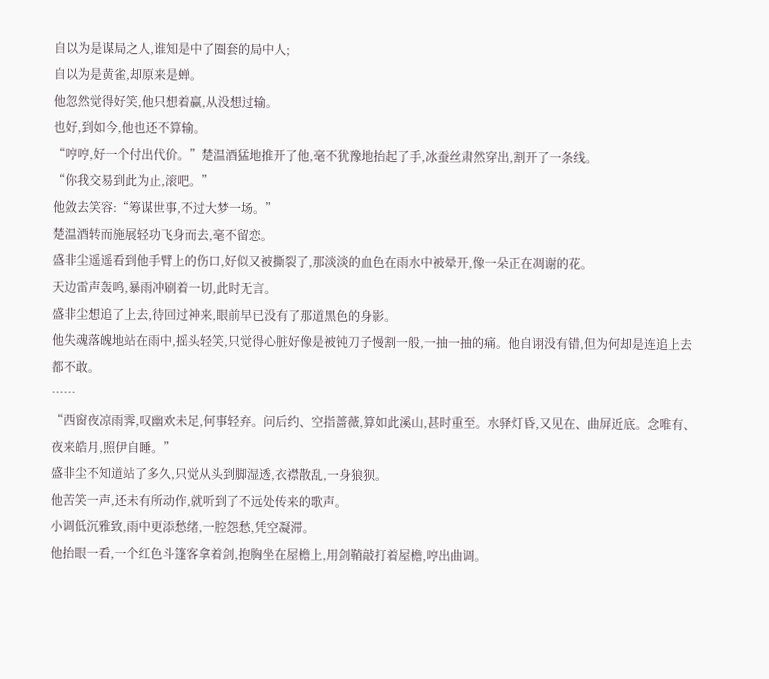自以为是谋局之人,谁知是中了圈套的局中人;
自以为是黄雀,却原来是蝉。
他忽然觉得好笑,他只想着赢,从没想过输。
也好,到如今,他也还不算输。
“哼哼,好一个付出代价。”楚温酒猛地推开了他,毫不犹豫地抬起了手,冰蚕丝肃然穿出,割开了一条线。
“你我交易到此为止,滚吧。”
他敛去笑容:“筹谋世事,不过大梦一场。”
楚温酒转而施展轻功飞身而去,毫不留恋。
盛非尘遥遥看到他手臂上的伤口,好似又被撕裂了,那淡淡的血色在雨水中被晕开,像一朵正在凋谢的花。
天边雷声轰鸣,暴雨冲刷着一切,此时无言。
盛非尘想追了上去,待回过神来,眼前早已没有了那道黑色的身影。
他失魂落魄地站在雨中,摇头轻笑,只觉得心脏好像是被钝刀子慢割一般,一抽一抽的痛。他自诩没有错,但为何却是连追上去都不敢。
……
“西窗夜凉雨霁,叹幽欢未足,何事轻弃。问后约、空指蔷薇,算如此溪山,甚时重至。水驿灯昏,又见在、曲屏近底。念唯有、夜来皓月,照伊自睡。”
盛非尘不知道站了多久,只觉从头到脚湿透,衣襟散乱,一身狼狈。
他苦笑一声,还未有所动作,就听到了不远处传来的歌声。
小调低沉雅致,雨中更添愁绪,一腔怨愁,凭空凝滞。
他抬眼一看,一个红色斗篷客拿着剑,抱胸坐在屋檐上,用剑鞘敲打着屋檐,哼出曲调。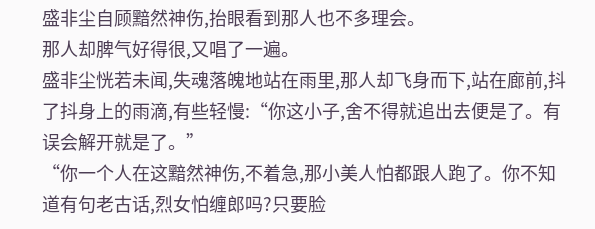盛非尘自顾黯然神伤,抬眼看到那人也不多理会。
那人却脾气好得很,又唱了一遍。
盛非尘恍若未闻,失魂落魄地站在雨里,那人却飞身而下,站在廊前,抖了抖身上的雨滴,有些轻慢:“你这小子,舍不得就追出去便是了。有误会解开就是了。”
“你一个人在这黯然神伤,不着急,那小美人怕都跟人跑了。你不知道有句老古话,烈女怕缠郎吗?只要脸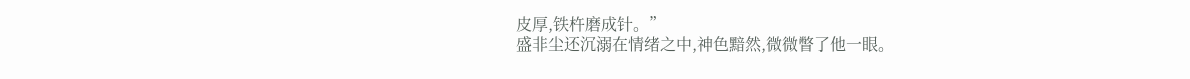皮厚,铁杵磨成针。”
盛非尘还沉溺在情绪之中,神色黯然,微微瞥了他一眼。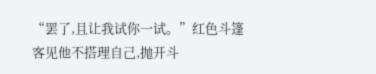“罢了,且让我试你一试。”红色斗篷客见他不搭理自己,抛开斗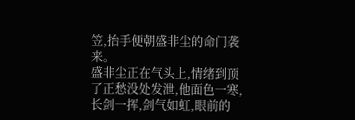笠,抬手便朝盛非尘的命门袭来。
盛非尘正在气头上,情绪到顶了正愁没处发泄,他面色一寒,长剑一挥,剑气如虹,眼前的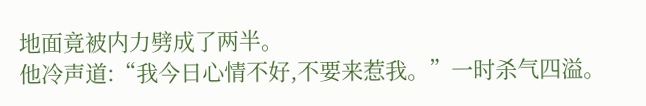地面竟被内力劈成了两半。
他冷声道:“我今日心情不好,不要来惹我。”一时杀气四溢。